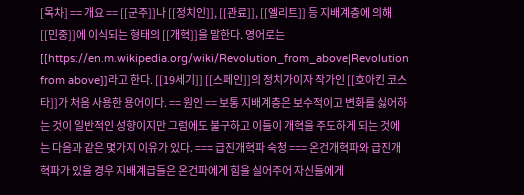[목차] == 개요 == [[군주]]나 [[정치인]], [[관료]], [[엘리트]] 등 지배계층에 의해 [[민중]]에 이식되는 형태의 [[개혁]]을 말한다. 영어로는 [[https://en.m.wikipedia.org/wiki/Revolution_from_above|Revolution from above]]라고 한다. [[19세기]] [[스페인]]의 정치가이자 작가인 [[호아킨 코스타]]가 처음 사용한 용어이다. == 원인 == 보통 지배계층은 보수적이고 변화를 싫어하는 것이 일반적인 성향이지만 그럼에도 불구하고 이들이 개혁을 주도하게 되는 것에는 다음과 같은 몇가지 이유가 있다. === 급진개혁파 숙청 === 온건개혁파와 급진개혁파가 있을 경우 지배계급들은 온건파에게 힘을 실어주어 자신들에게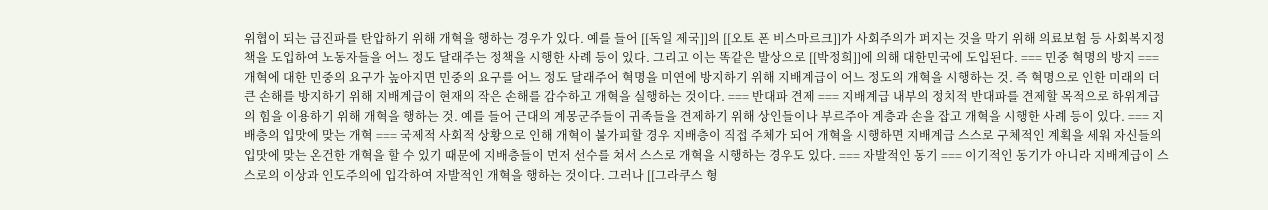위협이 되는 급진파를 탄압하기 위해 개혁을 행하는 경우가 있다. 예를 들어 [[독일 제국]]의 [[오토 폰 비스마르크]]가 사회주의가 퍼지는 것을 막기 위해 의료보험 등 사회복지정책을 도입하여 노동자들을 어느 정도 달래주는 정책을 시행한 사례 등이 있다. 그리고 이는 똑같은 발상으로 [[박정희]]에 의해 대한민국에 도입된다. === 민중 혁명의 방지 === 개혁에 대한 민중의 요구가 높아지면 민중의 요구를 어느 정도 달래주어 혁명을 미연에 방지하기 위해 지배계급이 어느 정도의 개혁을 시행하는 것. 즉 혁명으로 인한 미래의 더 큰 손해를 방지하기 위해 지배계급이 현재의 작은 손해를 감수하고 개혁을 실행하는 것이다. === 반대파 견제 === 지배계급 내부의 정치적 반대파를 견제할 목적으로 하위계급의 힘을 이용하기 위해 개혁을 행하는 것. 예를 들어 근대의 계몽군주들이 귀족들을 견제하기 위해 상인들이나 부르주아 계층과 손을 잡고 개혁을 시행한 사례 등이 있다. === 지배층의 입맛에 맞는 개혁 === 국제적 사회적 상황으로 인해 개혁이 불가피할 경우 지배층이 직접 주체가 되어 개혁을 시행하면 지배계급 스스로 구체적인 계획을 세워 자신들의 입맛에 맞는 온건한 개혁을 할 수 있기 때문에 지배층들이 먼저 선수를 쳐서 스스로 개혁을 시행하는 경우도 있다. === 자발적인 동기 === 이기적인 동기가 아니라 지배계급이 스스로의 이상과 인도주의에 입각하여 자발적인 개혁을 행하는 것이다. 그러나 [[그라쿠스 형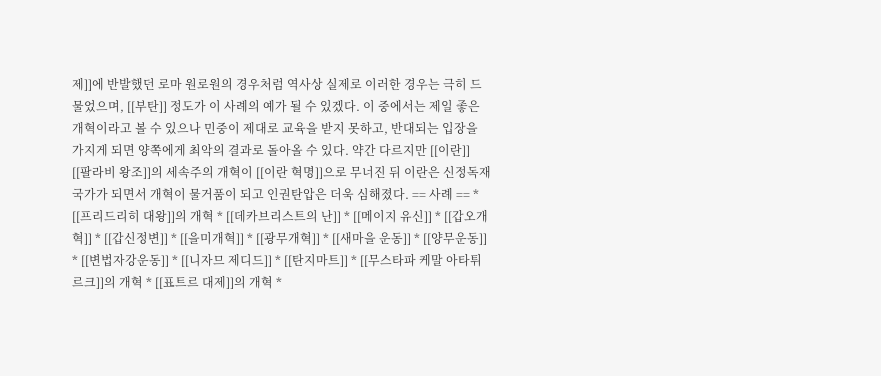제]]에 반발했던 로마 원로원의 경우처럼 역사상 실제로 이러한 경우는 극히 드물었으며, [[부탄]] 정도가 이 사례의 예가 될 수 있겠다. 이 중에서는 제일 좋은 개혁이라고 볼 수 있으나 민중이 제대로 교육을 받지 못하고, 반대되는 입장을 가지게 되면 양쪽에게 최악의 결과로 돌아올 수 있다. 약간 다르지만 [[이란]] [[팔라비 왕조]]의 세속주의 개혁이 [[이란 혁명]]으로 무너진 뒤 이란은 신정독재 국가가 되면서 개혁이 물거품이 되고 인권탄압은 더욱 심해졌다. == 사례 == * [[프리드리히 대왕]]의 개혁 * [[데카브리스트의 난]] * [[메이지 유신]] * [[갑오개혁]] * [[갑신정변]] * [[을미개혁]] * [[광무개혁]] * [[새마을 운동]] * [[양무운동]] * [[변법자강운동]] * [[니자므 제디드]] * [[탄지마트]] * [[무스타파 케말 아타튀르크]]의 개혁 * [[표트르 대제]]의 개혁 *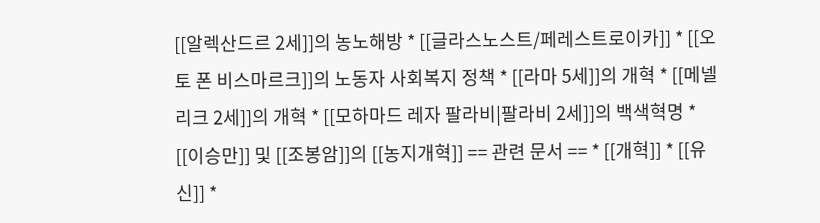[[알렉산드르 2세]]의 농노해방 * [[글라스노스트/페레스트로이카]] * [[오토 폰 비스마르크]]의 노동자 사회복지 정책 * [[라마 5세]]의 개혁 * [[메넬리크 2세]]의 개혁 * [[모하마드 레자 팔라비|팔라비 2세]]의 백색혁명 * [[이승만]] 및 [[조봉암]]의 [[농지개혁]] == 관련 문서 == * [[개혁]] * [[유신]] *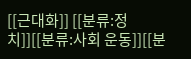[[근대화]] [[분류:정치]][[분류:사회 운동]][[분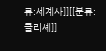류:세계사]][[분류:클리셰]]